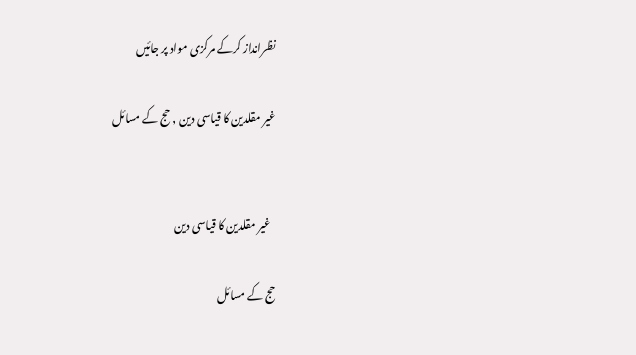نظرانداز کرکے مرکزی مواد پر جائیں

غیر مقلدین کا قیاسی دین , حج کے مسائل


  غیر مقلدین کا قیاسی دین

حج کے مسائل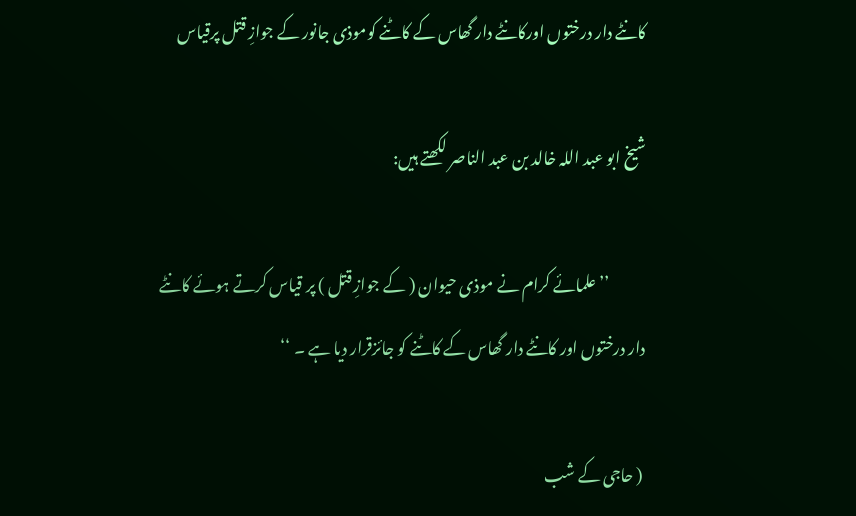کانٹے دار درختوں اورکانٹے دار گھاس کے کاٹنے کوموذی جانور کے جوازِ قتل پرقیاس

شیخ ابو عبد اللہ خالد بن عبد الناصر لکھتے ہیں:

            ’’ علمائے کرام نے موذی حیوان ( کے جوازِ قتل ) پر قیاس کرتے ہوئے کانٹے دار درختوں اور کانٹے دار گھاس کے کاٹنے کو جائزقرار دیا ہے ۔ ‘‘

 ( حاجی کے شب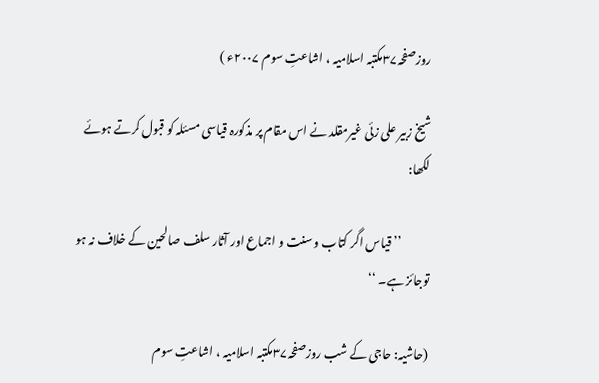روزصفحہ۳۷مکتبہ اسلامیہ ، اشاعتِ سوم ۲۰۰۷ء )

شیخ زبیر علی زئی غیرمقلد نے اس مقام پر مذکورہ قیاسی مسئلہ کو قبول کرتے ہوئے لکھا:

            ’’ قیاس اگر کتاب و سنت و اجماع اور آثار سلف صالحین کے خلاف نہ ہو توجائز ہے۔ ‘‘

(حاشیہ: حاجی کے شب روزصفحہ۳۷مکتبہ اسلامیہ ، اشاعتِ سوم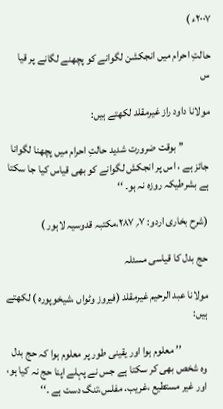۲۰۰۷ء )

حالتِ احرام میں انجکشن لگوانے کو پچھنے لگانے پر قیا س

مولانا داود راز غیرمقلد لکھتے ہیں:

            ’’ بوقت ضرورت شدید حالتِ احرام میں پچھنا لگوانا جائز ہے ، اس پر انجکش لگوانے کو بھی قیاس کیا جا سکتا ہے بشرطیکہ روزہ نہ ہو۔ ‘‘

(شرح بخاری اردو: ۷؍ ۲۸۷،مکتبہ قدوسیہ لاہور )

حج بدل کا قیاسی مسئلہ

مولانا عبد الرحیم غیرمقلد (فیروز وٹواں ،شیخوپورہ ) لکھتے ہیں:

            ’’ معلوم ہوا اور یقینی طور پر معلوم ہوا کہ حج بدل وہ شخص بھی کر سکتا ہے جس نے پہلے اپنا حج نہ کیا ہو، اور غیر مستطیع ،غریب، مفلس،تنگ دست ہے ۔‘‘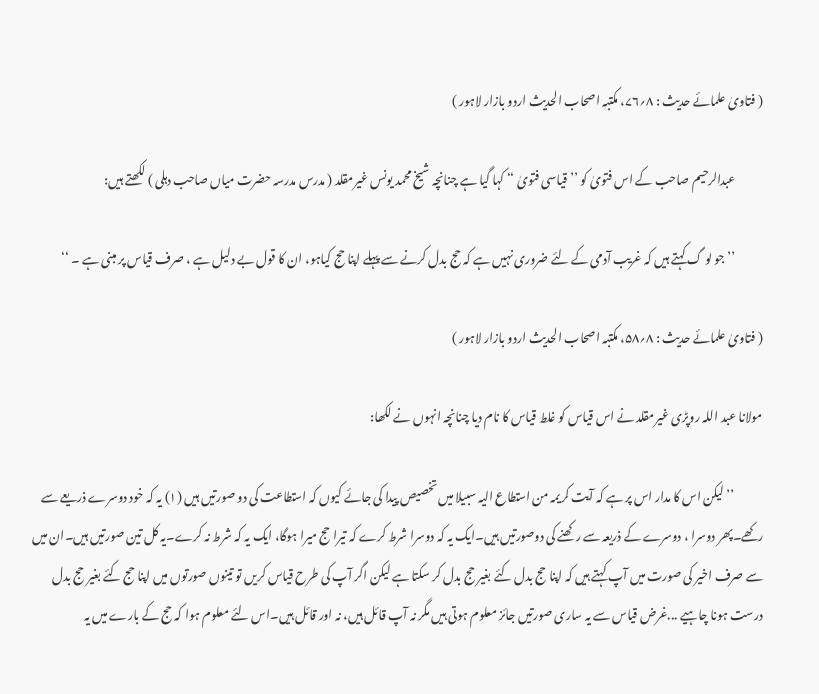( فتاویٰ علمائے حدیث : ۸؍۷۶، مکتبہ اصحاب الحدیث اردو بازار لاہور )

            عبدالرحیم صاحب کے اس فتویٰ کو ’’ قیاسی فتویٰ ‘‘ کہا گیا ہے چنانچہ شیخ محمد یونس غیرمقلد ( مدرس مدرسہ حضرت میاں صاحب دہلی ) لکھتے ہیں:

            ’’ جو لو گ کہتے ہیں کہ غریب آدمی کے لئے ضروری نہیں ہے کہ حج بدل کرنے سے پہلے اپنا حج کیاہو، ان کا قول بے دلیل ہے ، صرف قیاس پر مبنی ہے ۔ ‘‘

( فتاویٰ علمائے حدیث : ۸؍۵۸، مکتبہ اصحاب الحدیث اردو بازار لاہور )

مولانا عبد اللہ روپڑی غیرمقلد نے اس قیاس کو غلط قیاس کا نام دیا چنانچہ انہوں نے لکھا:

            ’’ لیکن اس کا مدار اس پر ہے کہ آیت کریمہ من استطاع الیہ سبیلا میں تخصیص پیدا کی جائے کیوں کہ استطاعت کی دو صورتیں ہیں (۱) یہ کہ خود دوسرے ذریعے سے رکھے۔پھر دوسرا ، دوسرے کے ذریعہ سے رکھنے کی دوصورتیں ہیں۔ایک یہ کہ دوسرا شرط کرے کہ تیرا حج میرا ہوگا، ایک یہ کہ شرط نہ کرے۔یہ کل تین صورتیں ہیں۔ان میں سے صرف اخیر کی صورت میں آپ کہتے ہیں کہ اپنا حج بدل کئے بغیر حج بدل کر سکتا ہے لیکن اگر آپ کی طرح قیاس کریں تو تینوں صورتوں میں اپنا حج کئے بغیر حج بدل درست ہونا چاہیے ...غرض قیاس سے یہ ساری صورتیں جائز معلوم ہوتی ہیں مگر نہ آپ قائل ہیں، نہ اور قائل ہیں۔اس لئے معلوم ہوا کہ حج کے بارے میں یہ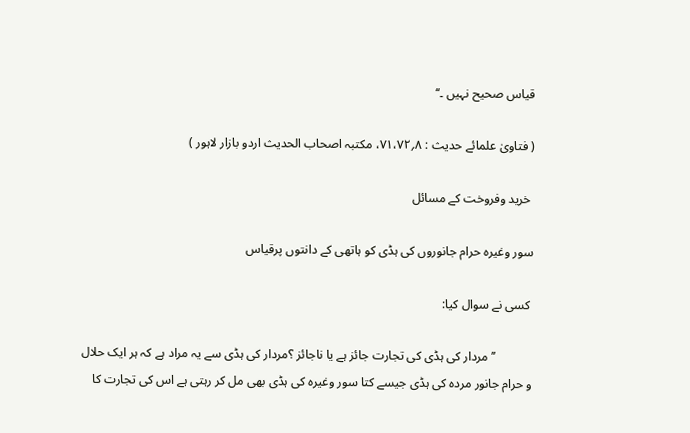قیاس صحیح نہیں ۔‘‘

( فتاویٰ علمائے حدیث : ۸؍۷۱،۷۲، مکتبہ اصحاب الحدیث اردو بازار لاہور )

 خرید وفروخت کے مسائل

سور وغیرہ حرام جانوروں کی ہڈی کو ہاتھی کے دانتوں پرقیاس

 کسی نے سوال کیا:

            ’’ مردار کی ہڈی کی تجارت جائز ہے یا ناجائز ؟مردار کی ہڈی سے یہ مراد ہے کہ ہر ایک حلال و حرام جانور مردہ کی ہڈی جیسے کتا سور وغیرہ کی ہڈی بھی مل کر رہتی ہے اس کی تجارت کا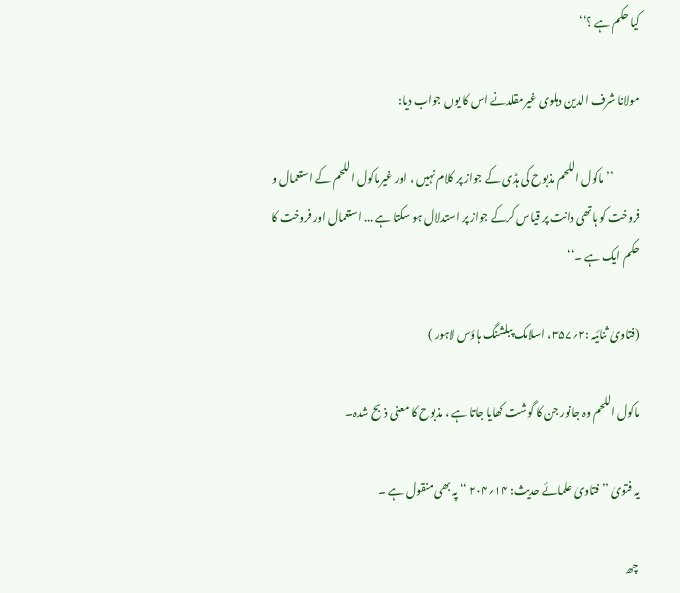کیا حکم ہے ؟‘‘

مولانا شرف الدین دہلوی غیرمقلدنے اس کا یوں جواب دیا:

            ’’ ماکول اللحم مذبوح کی ہڈی کے جواز پر کلام نہیں ، اور غیرماکول اللحم کے استعمال و فروخت کو ہاتھی دانت پر قیاس کرکے جواز پر استدلال ہو سکتا ہے ... استعمال اور فروخت کا حکم ایک ہے ۔‘‘

(فتاویٰ ثنائیہ :۲؍۳۵۷، اسلامک پبلشنگ ہاؤس لاہور )

ماکول اللحم وہ جانور جن کا گوشت کھایا جاتا ہے ، مذبوح کا معنی ذبح شدہ۔

یہ فتویٰ ’’ فتاویٰ علمائے حدیث: ۱۴؍۲۰۴ ‘‘ پہ بھی منقول ہے ۔

 چھ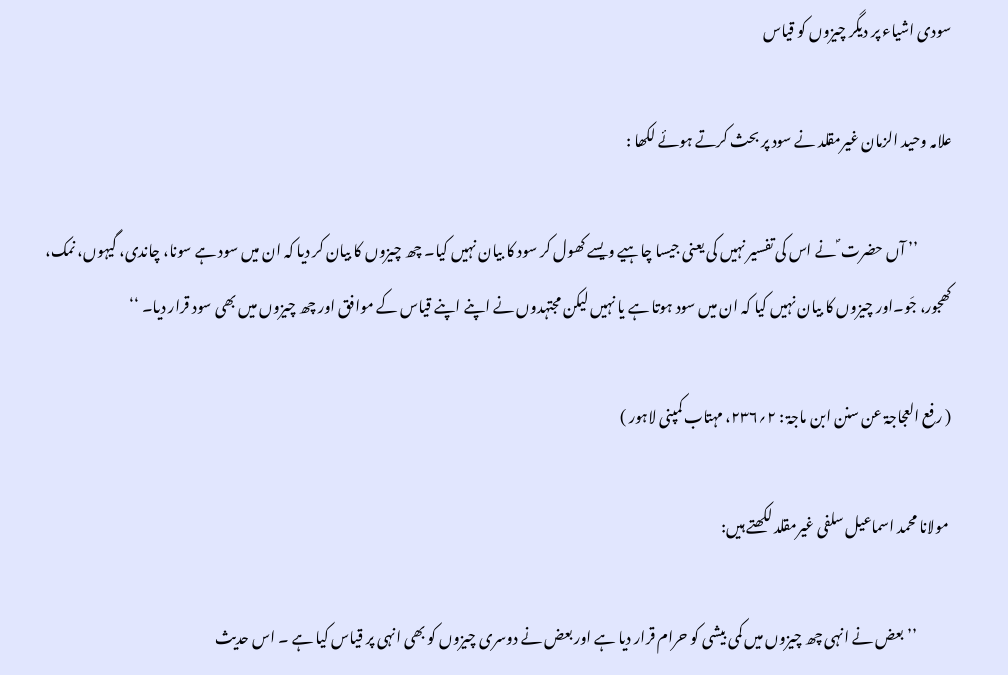سودی اشیاء پر دیگر چیزوں کو قیاس

علامہ وحید الزمان غیرمقلد نے سود پر بحث کرتے ہوئے لکھا :

            ’’ آں حضرت ؐ نے اس کی تفسیر نہیں کی یعنی جیسا چاہیے ویسے کھول کر سود کا بیان نہیں کیا۔ چھ چیزوں کا بیان کر دیا کہ ان میں سود ہے سونا، چاندی، گیہوں، نمک، کھجور، جَو۔اور چیزوں کا بیان نہیں کیا کہ ان میں سود ہوتا ہے یا نہیں لیکن مجتہدوں نے اپنے اپنے قیاس کے موافق اور چھ چیزوں میں بھی سود قرار دیا۔ ‘‘

( رفع العجاجۃ عن سنن ابن ماجۃ : ۲؍۲۳۶، مہتاب کمپنی لاہور )

 مولانا محمد اسماعیل سلفی غیرمقلد لکھتے ہیں:

            ’’ بعض نے انہی چھ چیزوں میں کمی بیشی کو حرام قرار دیا ہے اور بعض نے دوسری چیزوں کو بھی انہی پر قیاس کیا ہے ۔ اس حدیث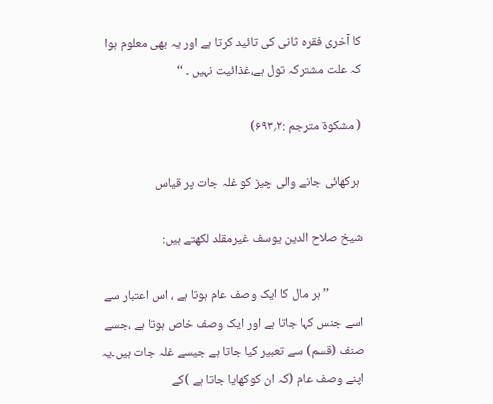کا آخری فقرہ ثانی کی تائید کرتا ہے اور یہ بھی معلوم ہوا کہ علت مشترکہ تول ہے،غذائیت نہیں ۔ ‘‘

( مشکوۃ مترجم :۲؍۶۹۳)

 ہرکھائی جانے والی چیز کو غلہ جات پر قیاس

شیخ صلاح الدین یوسف غیرمقلد لکھتے ہیں:

            ’’ ہر مال کا ایک وصف عام ہوتا ہے ، اس اعتبار سے اسے جنس کہا جاتا ہے اور ایک وصف خاص ہوتا ہے ،جسے صنف (قسم) سے تعبیر کیا جاتا ہے جیسے غلہ جات ہیں۔یہ اپنے وصف عام (کہ ان کوکھایا جاتا ہے )کے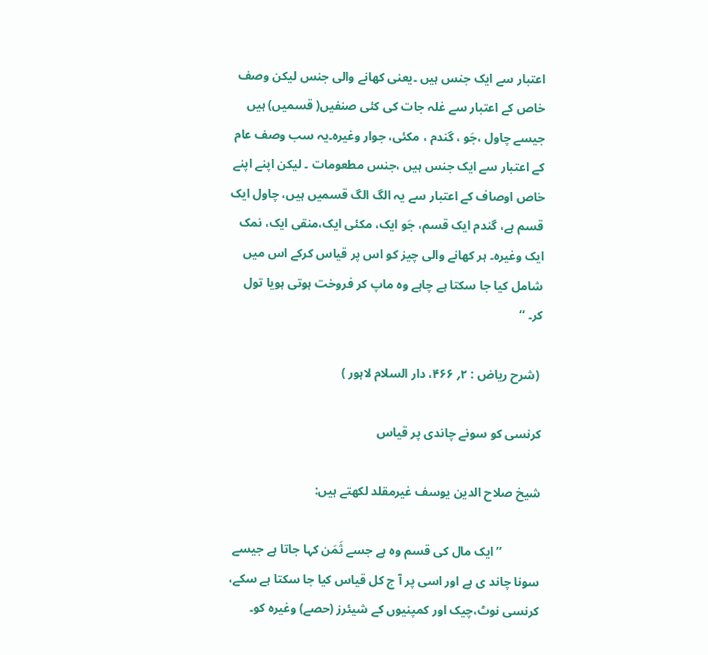اعتبار سے ایک جنس ہیں ۔یعنی کھانے والی جنس لیکن وصف خاص کے اعتبار سے غلہ جات کی کئی صنفیں( قسمیں) ہیں جیسے چاول ،جَو ، گندم ، مکئی، جوار وغیرہ۔یہ سب وصف عام کے اعتبار سے ایک جنس ہیں ،جنس مطعومات ۔ لیکن اپنے اپنے خاص اوصاف کے اعتبار سے یہ الگ الگ قسمیں ہیں، چاول ایک قسم ہے، گندم ایک قسم، جَو ایک، مکئی ایک،منقی ایک، نمک ایک وغیرہ۔ ہر کھانے والی چیز کو اس پر قیاس کرکے اس میں شامل کیا جا سکتا ہے چاہے وہ ماپ کر فروخت ہوتی ہویا تول کر۔ ‘‘

 (شرح ریاض : ۲؍ ۴۶۶، دار السلام لاہور )

کرنسی کو سونے چاندی پر قیاس

شیخ صلاح الدین یوسف غیرمقلد لکھتے ہیں:

            ’’ایک مال کی قسم وہ ہے جسے ثَمَن کہا جاتا ہے جیسے سونا چاند ی ہے اور اسی پر آ ج کل قیاس کیا جا سکتا ہے سکے، کرنسی نوٹ،چیک اور کمپنیوں کے شیئرز (حصے) وغیرہ کو۔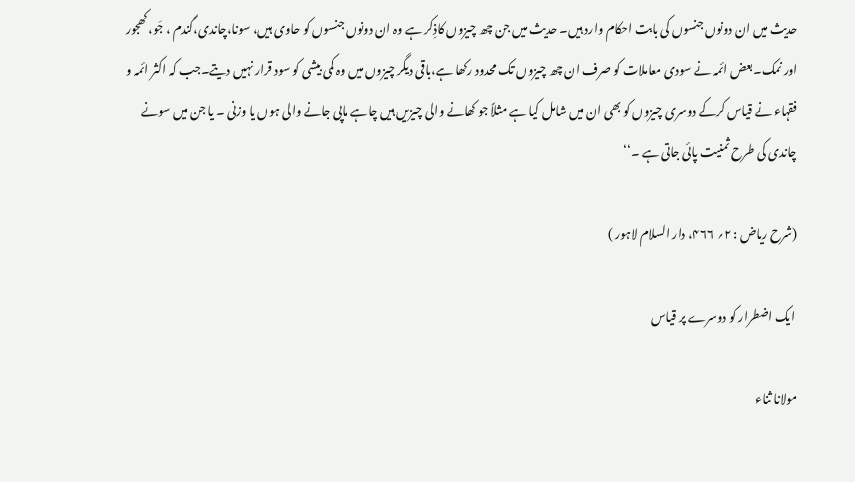حدیث میں ان دونوں جنسوں کی بابت احکام وارد ہیں۔ حدیث میں جن چھ چیزوں کاذِکر ہے وہ ان دونوں جنسوں کو حاوی ہیں، سونا،چاندی،گندم ، جَو، کھجور اور نمک۔بعض ائمہ نے سودی معاملات کو صرف ان چھ چیزوں تک محدود رکھا ہے،باقی دیگر چیزوں میں وہ کمی بیشی کو سود قرار نہیں دیتے۔جب کہ اکثر ائمہ و فقہاء نے قیاس کرکے دوسری چیزوں کو بھی ان میں شامل کیا ہے مثلاً جو کھانے والی چیزیں ہیں چاہے ماپی جانے والی ہوں یا وزنی ۔ یا جن میں سونے چاندی کی طرح ثمنیت پائی جاتی ہے ۔‘‘

(شرح ریاض : ۲؍ ۴۶۶، دار السلام لاہور )

 ایک اضطرار کو دوسرے پر قیاس

مولانا ثناء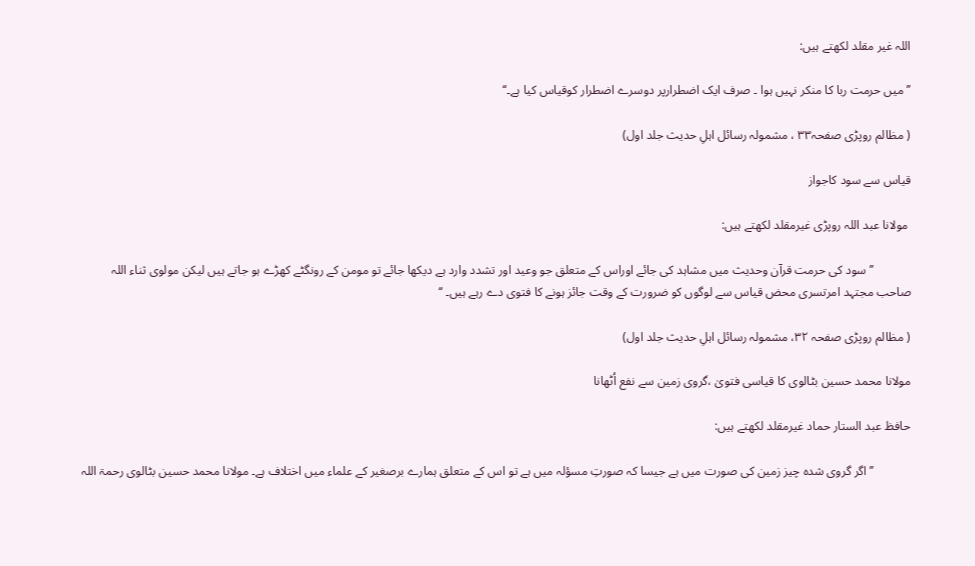اللہ غیر مقلد لکھتے ہیں:

’’میں حرمت ربا کا منکر نہیں ہوا ۔ صرف ایک اضطرارپر دوسرے اضطرار کوقیاس کیا ہے۔‘‘

( مظالم روپڑی صفحہ۳۳ ، مشمولہ رسائل اہلِ حدیث جلد اول)

قیاس سے سود کاجواز

 مولانا عبد اللہ روپڑی غیرمقلد لکھتے ہیں:

            ’’ سود کی حرمت قرآن وحدیث میں مشاہد کی جائے اوراس کے متعلق جو وعید اور تشدد وارد ہے دیکھا جائے تو مومن کے رونگٹے کھڑے ہو جاتے ہیں لیکن مولوی ثناء اللہ صاحب مجتہد امرتسری محض قیاس سے لوگوں کو ضرورت کے وقت جائز ہونے کا فتوی دے رہے ہیں۔ ‘‘

( مظالم روپڑی صفحہ ۳۲، مشمولہ رسائل اہلِ حدیث جلد اول)

مولانا محمد حسین بٹالوی کا قیاسی فتویٰ ،گروی زمین سے نفع اُٹھانا

حافظ عبد الستار حماد غیرمقلد لکھتے ہیں:

            ’’ اگر گروی شدہ چیز زمین کی صورت میں ہے جیسا کہ صورتِ مسؤلہ میں ہے تو اس کے متعلق ہمارے برصغیر کے علماء میں اختلاف ہے۔ مولانا محمد حسین بٹالوی رحمۃ اللہ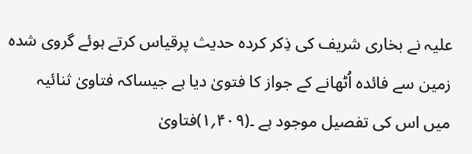علیہ نے بخاری شریف کی ذِکر کردہ حدیث پرقیاس کرتے ہوئے گروی شدہ زمین سے فائدہ اُٹھانے کے جواز کا فتویٰ دیا ہے جیساکہ فتاویٰ ثنائیہ میں اس کی تفصیل موجود ہے ۔(۴۰۹؍۱)فتاویٰ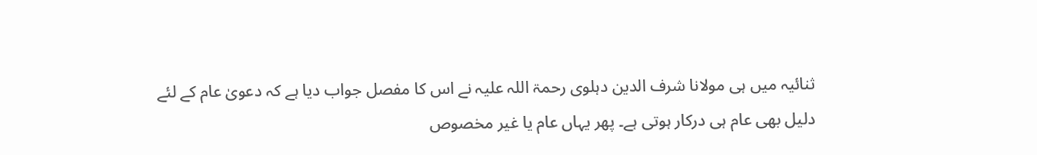ثنائیہ میں ہی مولانا شرف الدین دہلوی رحمۃ اللہ علیہ نے اس کا مفصل جواب دیا ہے کہ دعویٰ عام کے لئے دلیل بھی عام ہی درکار ہوتی ہے۔ پھر یہاں عام یا غیر مخصوص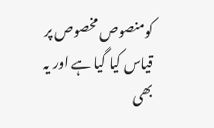کومنصوص مخصوص پر قیاس کیا گیا ہے اور یہ بھی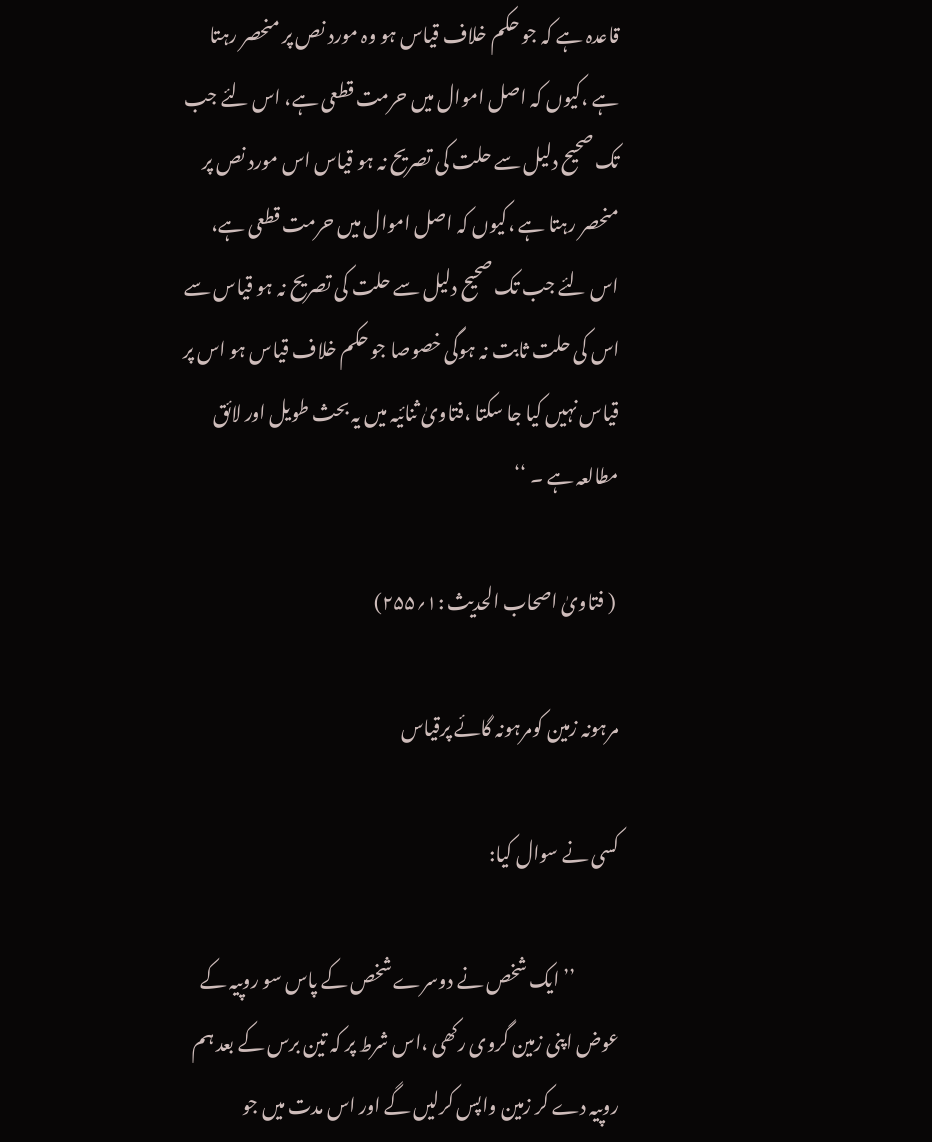قاعدہ ہے کہ جو حکم خلاف قیاس ہو وہ مورد نص پر منحصر رہتا ہے ،کیوں کہ اصل اموال میں حرمت قطعی ہے، اس لئے جب تک صحیح دلیل سے حلت کی تصریح نہ ہو قیاس اس مورد نص پر منحصر رہتا ہے ،کیوں کہ اصل اموال میں حرمت قطعی ہے، اس لئے جب تک صحیح دلیل سے حلت کی تصریح نہ ہو قیاس سے اس کی حلت ثابت نہ ہوگی خصوصا جو حکم خلاف قیاس ہو اس پر قیاس نہیں کیا جا سکتا ،فتاویٰ ثنائیہ میں یہ بحث طویل اور لائق مطالعہ ہے ۔ ‘‘

 ( فتاویٰ اصحاب الحدیث :۱؍۲۵۵)

مرہونہ زمین کومرہونہ گائے پرقیاس

کسی نے سوال کیا:

            ’’ ایک شخص نے دوسرے شخص کے پاس سو روپیہ کے عوض اپنی زمین گروی رکھی ،اس شرط پر کہ تین برس کے بعد ہم روپیہ دے کر زمین واپس کرلیں گے اور اس مدت میں جو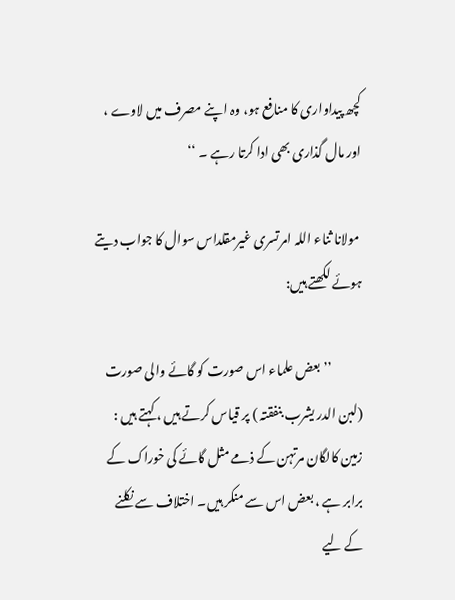کچھ پیداواری کا منافع ہو، وہ اپنے مصرف میں لاوے ، اور مال گذاری بھی ادا کرتا رہے ۔ ‘‘

 مولانا ثناء اللہ امرتسری غیرمقلداس سوال کا جواب دیتے ہوئے لکھتے ہیں:

            ’’ بعض علماء اس صورت کو گائے والی صورت (لبن الدر یشرب بنفقتہ ) پر قیاس کرتے ہیں ، کہتے ہیں : زمین کالگان مرتہن کے ذمے مثل گائے کی خوراک کے برابر ہے ، بعض اس سے منکر ہیں۔ اختلاف سے نکلنے کے لیے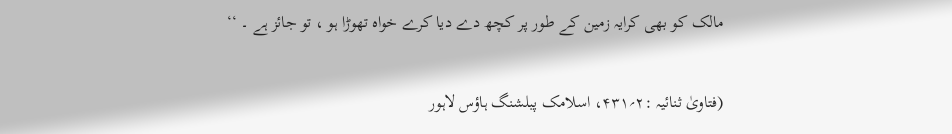مالک کو بھی کرایہ زمین کے طور پر کچھ دے دیا کرے خواہ تھوڑا ہو ، تو جائز ہے ۔ ‘‘

(فتاویٰ ثنائیہ :۲؍۴۳۱، اسلامک پبلشنگ ہاؤس لاہور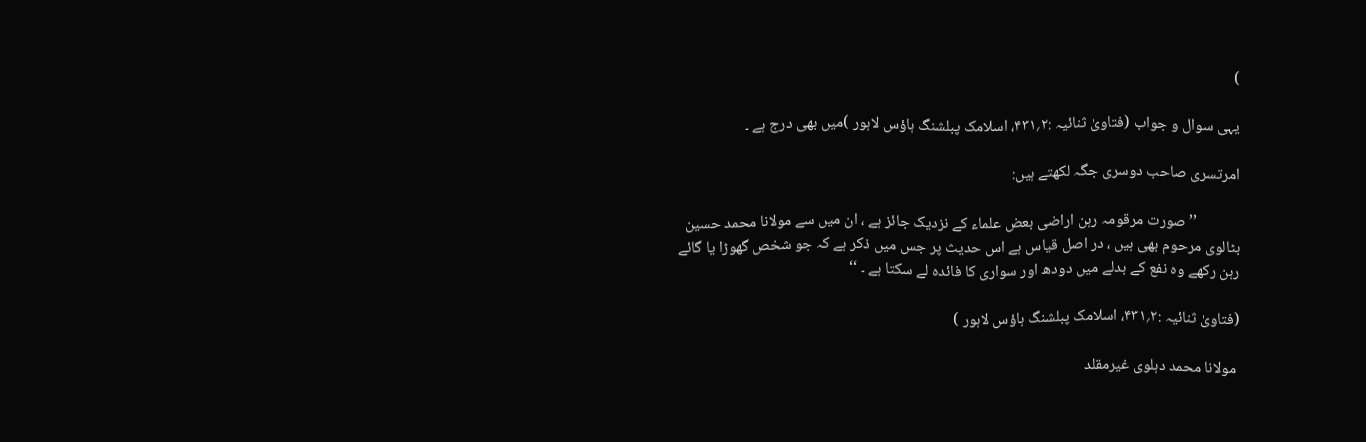)

یہی سوال و جواب (فتاویٰ ثنائیہ :۲؍۴۳۱، اسلامک پبلشنگ ہاؤس لاہور )میں بھی درج ہے ۔

امرتسری صاحب دوسری جگہ لکھتے ہیں:

            ’’ صورت مرقومہ رہن اراضی بعض علماء کے نزدیک جائز ہے ، ان میں سے مولانا محمد حسین بٹالوی مرحوم بھی ہیں ، در اصل قیاس ہے اس حدیث پر جس میں ذکر ہے کہ جو شخص گھوڑا یا گائے رہن رکھے وہ نفع کے بدلے میں دودھ اور سواری کا فائدہ لے سکتا ہے ۔ ‘‘

(فتاویٰ ثنائیہ :۲؍۴۳۱، اسلامک پبلشنگ ہاؤس لاہور )

 مولانا محمد دہلوی غیرمقلد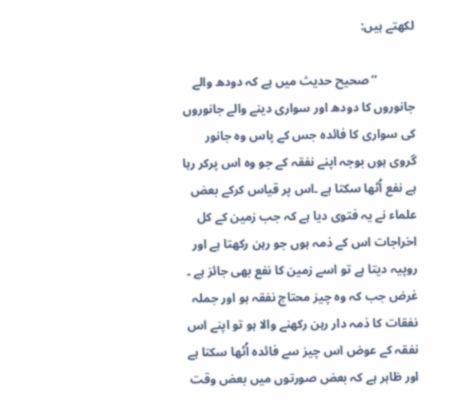لکھتے ہیں:

            ’’ صحیح حدیث میں ہے کہ دودھ والے جانوروں کا دودھ اور سواری دینے والے جانوروں کی سواری کا فائدہ جس کے پاس وہ جانور گروی ہوں بوجہ اپنے نفقہ کے جو وہ اس پرکر رہا ہے نفع اُٹھا سکتا ہے ۔اس پر قیاس کرکے بعض علماء نے یہ فتوی دیا ہے کہ جب زمین کے کل اخراجات اس کے ذمہ ہوں جو رہن رکھتا ہے اور روپیہ دیتا ہے تو اسے زمین کا نفع بھی جائز ہے ۔ غرض جب کہ وہ چیز محتاج نفقہ ہو اور جملہ نفقات کا ذمہ دار رہن رکھنے والا ہو تو اپنے اس نفقہ کے عوض اس چیز سے فائدہ اُٹھا سکتا ہے اور ظاہر ہے کہ بعض صورتوں میں بعض وقت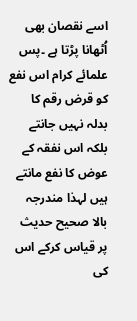اسے نقصان بھی اُٹھانا پڑتا ہے ۔پس علمائے کرام اس نفع کو قرض رقم کا بدلہ نہیں جانتے بلکہ اس نفقہ کے عوض کا نفع مانتے ہیں لہذا مندرجہ بالا صحیح حدیث پر قیاس کرکے اس کی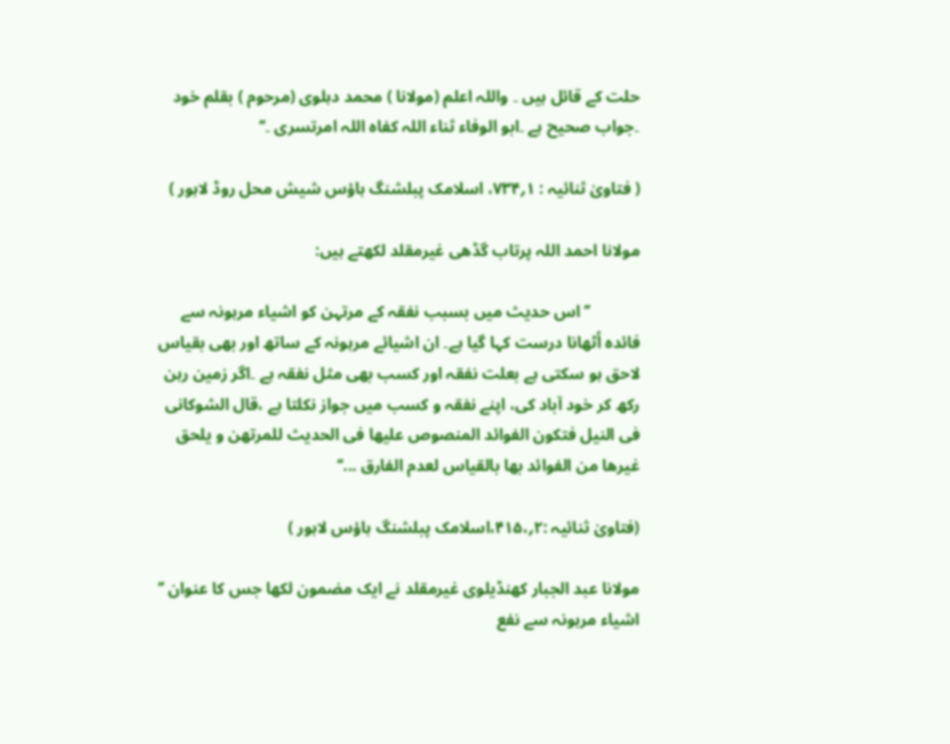حلت کے قائل ہیں ۔ واللہ اعلم (مولانا ) محمد دہلوی (مرحوم ) بقلم خود ۔جواب صحیح ہے ۔ابو الوفاء ثناء اللہ کفاہ اللہ امرتسری ۔‘‘

( فتاویٰ ثنائیہ : ۱؍۷۳۴، اسلامک پبلشنگ ہاؤس شیش محل روڈ لاہور )

مولانا احمد اللہ پرتاب گڈھی غیرمقلد لکھتے ہیں:

            ’’ اس حدیث میں بسبب نفقہ کے مرتہن کو اشیاء مرہونہ سے فائدہ اُٹھانا درست کہا گیا ہے۔ ان اشیائے مرہونہ کے ساتھ اور بھی بقیاس لاحق ہو سکتی ہے بعلت نفقہ اور کسب بھی مثل نفقہ ہے ۔اگر زمین رہن رکھ کر خود آباد کی، اپنے نفقہ و کسب میں جواز نکلتا ہے ،قال الشوکانی فی النیل فتکون الفوائد المنصوص علیھا فی الحدیث للمرتھن و یلحق غیرھا من الفوائد بھا بالقیاس لعدم الفارق ...‘‘

(فتاویٰ ثنائیہ :۲؍،۴۱۵،اسلامک پبلشنگ ہاؤس لاہور )

مولانا عبد الجبار کھنڈیلوی غیرمقلد نے ایک مضمون لکھا جس کا عنوان ’’ اشیاء مرہونہ سے نفع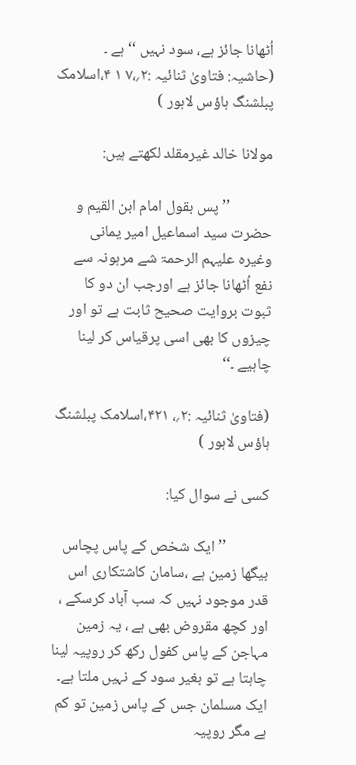اُٹھانا جائز ہے، سود نہیں ‘‘ ہے ۔ (حاشیہ: فتاویٰ ثنائیہ :۲؍،۷ ۱ ۴،اسلامک پبلشنگ ہاؤس لاہور )

مولانا خالد غیرمقلد لکھتے ہیں:

            ’’ پس بقول امام ابن القیم و حضرت سید اسماعیل امیر یمانی وغیرہ علیہم الرحمۃ شے مرہونہ سے نفع اُٹھانا جائز ہے اورجب ان دو کا ثبوت بروایت صحیح ثابت ہے تو اور چیزوں کا بھی اسی پرقیاس کر لینا چاہیے ۔‘‘

(فتاویٰ ثنائیہ :۲؍، ۴۲۱،اسلامک پبلشنگ ہاؤس لاہور )

کسی نے سوال کیا:

            ’’ ایک شخص کے پاس پچاس بیگھا زمین ہے ،سامان کاشتکاری اس قدر موجود نہیں کہ سب آباد کرسکے ، اور کچھ مقروض بھی ہے ، یہ زمین مہاجن کے پاس کفول رکھ کر روپیہ لینا چاہتا ہے تو بغیر سود کے نہیں ملتا ہے۔ ایک مسلمان جس کے پاس زمین تو کم ہے مگر روپیہ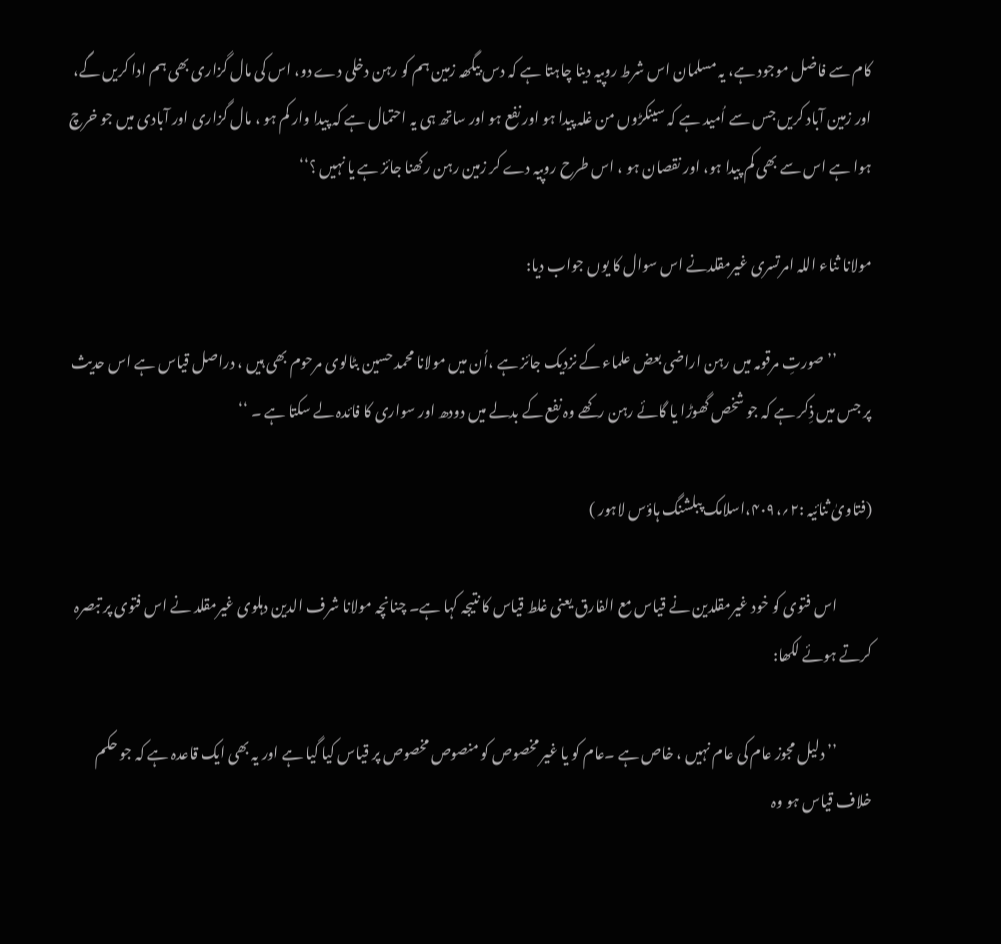کام سے فاضل موجود ہے، یہ مسلمان اس شرط روپیہ دینا چاہتا ہے کہ دس بیگھہ زمین ہم کو رہن دخلی دے دو، اس کی مال گزاری بھی ہم ادا کریں گے، اور زمین آباد کریں جس سے اُمید ہے کہ سینکڑوں من غلہ پیدا ہو اور نفع ہو اور ساتھ ہی یہ احتمال ہے کہ پیدا وار کم ہو ، مال گزاری اور آبادی میں جو خرچ ہوا ہے اس سے بھی کم پیدا ہو، اور نقصان ہو ، اس طرح روپیہ دے کر زمین رہن رکھنا جائز ہے یا نہیں ؟‘‘

مولانا ثناء اللہ امرتسری غیرمقلدنے اس سوال کا یوں جواب دیا:

            ’’صورتِ مرقومہ میں رہن اراضی بعض علماء کے نزدیک جائز ہے ،اُن میں مولانا محمد حسین بٹالوی مرحوم بھی ہیں ، دراصل قیاس ہے اس حدیث پر جس میں ذِکر ہے کہ جو شخص گھوڑا یا گائے رہن رکھے وہ نفع کے بدلے میں دودھ اور سواری کا فائدہ لے سکتا ہے ۔ ‘‘

(فتاویٰ ثنائیہ :۲؍،۴۰۹،اسلامک پبلشنگ ہاؤس لاہور )

            اس فتوی کو خود غیرمقلدین نے قیاس مع الفارق یعنی غلط قیاس کا نتیجہ کہا ہے۔ چنانچہ مولانا شرف الدین دہلوی غیرمقلد نے اس فتوی پر تبصرہ کرتے ہوئے لکھا:

            ’’ دلیل مجوز عام کی عام نہیں ، خاص ہے ۔عام کو یا غیر مخصوص کو منصوص مخصوص پر قیاس کیا گیا ہے اور یہ بھی ایک قاعدہ ہے کہ جو حکم خلاف قیاس ہو وہ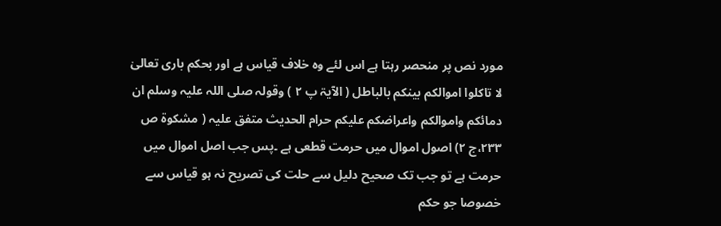مورد نص پر منحصر رہتا ہے اس لئے وہ خلاف قیاس ہے اور بحکم باری تعالیٰ لا تاکلوا اموالکم بینکم بالباطل ( الآیۃ پ ۲ ) وقولہ صلی اللہ علیہ وسلم ان دمائکم واموالکم واعراضکم علیکم حرام الحدیث متفق علیہ ( مشکوۃ ص ۲۳۳،ج ۲) اصول اموال میں حرمت قطعی ہے ۔پس جب اصل اموال میں حرمت ہے تو جب تک صحیح دلیل سے حلت کی تصریح نہ ہو قیاس سے خصوصا جو حکم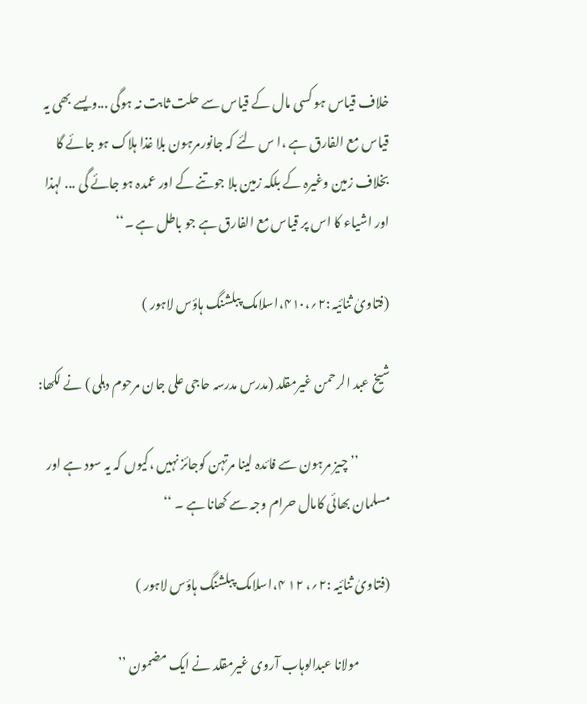خلاف قیاس ہو کسی مال کے قیاس سے حلت ثابت نہ ہوگی ...ویسے بھی یہ قیاس مع الفارق ہے ،ا س لئے کہ جانورمرہون بلا غذا ہلاک ہو جائے گا بخلاف زمین وغیرہ کے بلکہ زمین بلا جوتنے کے اور عمدہ ہو جائے گی ... لہذا اور اشیاء کا اس پر قیاس مع الفارق ہے جو باطل ہے ۔‘‘

(فتاویٰ ثنائیہ :۲؍،۴۱۰،اسلامک پبلشنگ ہاؤس لاہور )

شیخ عبد الرحمن غیرمقلد (مدرس مدرسہ حاجی علی جان مرحوم دہلی ) نے لکھا:

            ’’ چیز مرہون سے فائدہ لینا مرتہن کوجائز نہیں ،کیوں کہ یہ سود ہے اور مسلمان بھائی کامال حرام وجہ سے کھانا ہے ۔ ‘‘

(فتاویٰ ثنائیہ :۲؍، ۱۲ ۴،اسلامک پبلشنگ ہاؤس لاہور )

            مولانا عبدالوہاب آروی غیرمقلد نے ایک مضمون ’’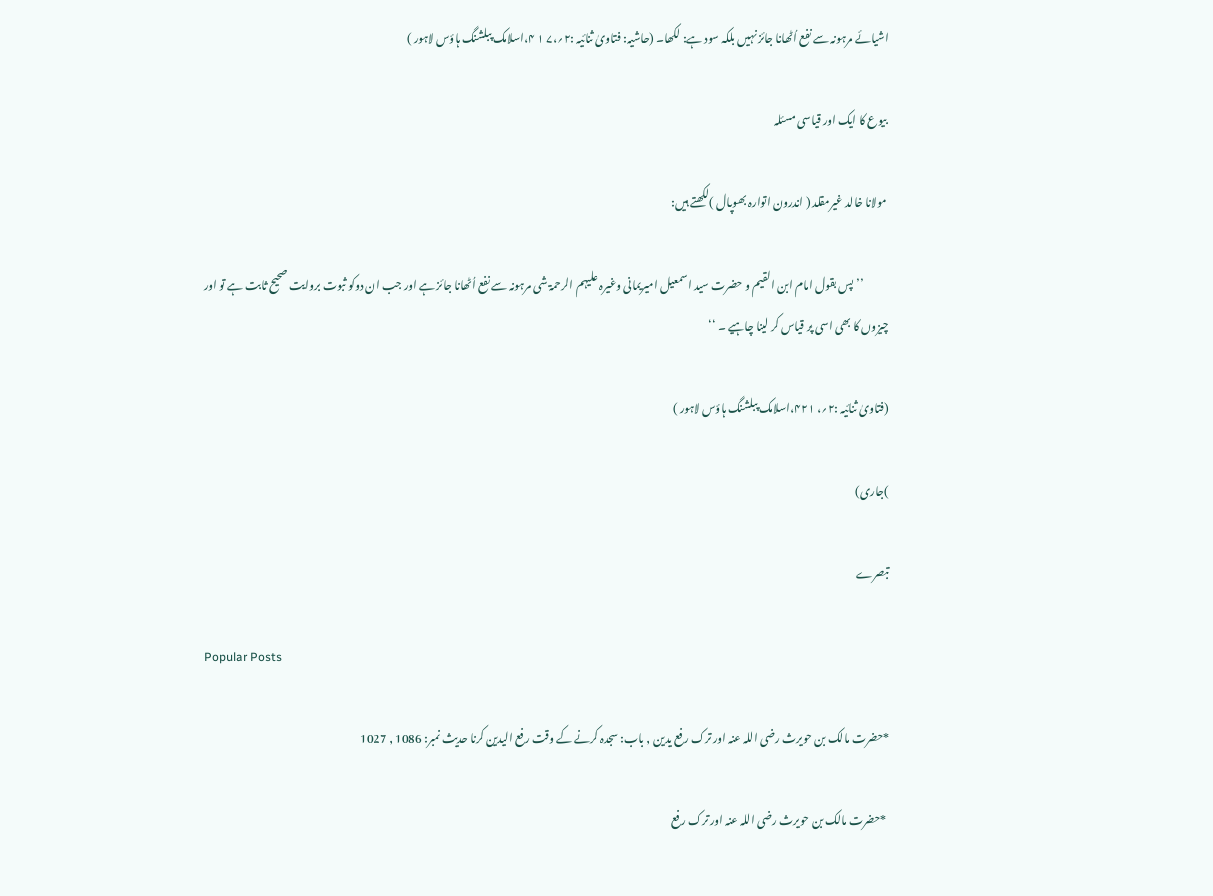اشیائے مرہونہ سے نفع اُٹھانا جائز نہیں بلکہ سود ہے: لکھا۔ (حاشیہ: فتاویٰ ثنائیہ :۲؍،۷ ۱ ۴،اسلامک پبلشنگ ہاؤس لاہور )

 بیوع کا ایک اور قیاسی مسئلہ

 مولانا خالد غیرمقلد ( اندرون اتوارہ بھوپال )لکھتے ہیں:

            ’’ پس بقول امام ابن القیم و حضرت سید اسمعیل امیریمانی وغیرہ علیہم الرحمۃ شی مرہونہ سے نفع اُٹھانا جائز ہے اور جب ان دوکو ثبوت بروایت صحیح ثابت ہے تو اور چیزوں کا بھی اسی پر قیاس کر لینا چاہیے ۔ ‘‘

(فتاویٰ ثنائیہ :۲؍، ۴۲۱،اسلامک پبلشنگ ہاؤس لاہور )

)جاری)

تبصرے

Popular Posts

*حضرت مالک بن حویرث رضی اللہ عنہ اور ترک رفع یدین , باب: سجدہ کرنے کے وقت رفع الیدین کرنا حدیث نمبر: 1086 , 1027

 *حضرت مالک بن حویرث رضی اللہ عنہ اور ترک رفع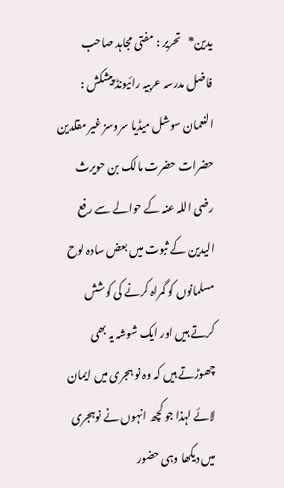یدین*   تحریر : مفتی مجاہد صاحب فاضل مدرسہ عربیہ رائیونڈ پیشکش : النعمان سوشل میڈیا سروسز غیر مقلدین حضرات حضرت مالک بن حویرث رضی اللہ عنہ کے حوالے سے رفع الیدین کے ثبوت میں بعض سادہ لوح مسلمانوں کو گمراہ کرنے کی کوشش کرتے ہیں اور ایک شوشہ یہ بھی چھوڑتے ہیں کہ وہ نو ہجری میں ایمان لائے لہذا جو کچھ انہوں نے نوہجری میں دیکھا وہی حضور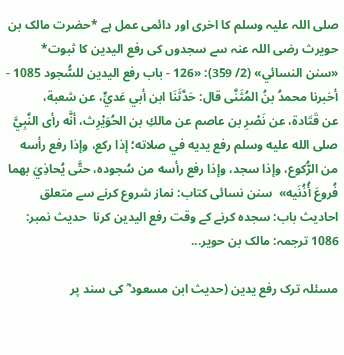صلی اللہ علیہ وسلم کا اخری اور دائمی عمل ہے *حضرت مالک بن حویرث رضی اللہ عنہ سے سجدوں کی رفع الیدین کا ثبوت*   «سنن النسائي» (2/ 359): «126 - باب رفع اليدين للسُّجود 1085 - أخبرنا محمدُ بنُ المُثَنَّى قال: حَدَّثَنَا ابن أبي عَديٍّ، عن شعبة، عن ‌قَتَادة، ‌عن ‌نَصْرِ بن عاصم عن مالكِ بن الحُوَيْرِث، أنَّه رأى النَّبِيَّ صلى الله عليه وسلم رفع يديه في صلاته؛ إذا ركع، وإذا رفع رأسه من الرُّكوع، وإذا سجد، وإذا رفع رأسه من سُجوده، حتَّى يُحاذِيَ بهما فُروعَ أُذُنَيه»  سنن نسائی کتاب: نماز شروع کرنے سے متعلق احادیث باب: سجدہ کرنے کے وقت رفع الیدین کرنا  حدیث نمبر: 1086 ترجمہ: مالک بن حویر...

مسئلہ ترک رفع یدین (حدیث ابن مسعود ؓ کی سند پر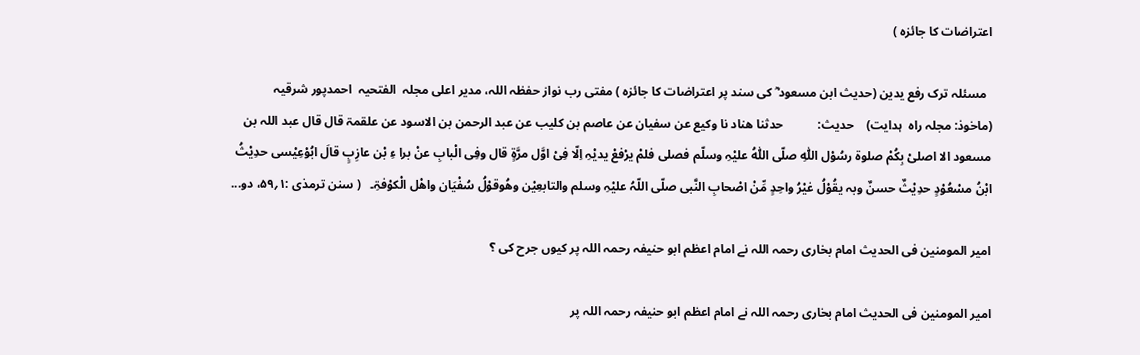اعتراضات کا جائزہ )

  مسئلہ ترک رفع یدین (حدیث ابن مسعود ؓ کی سند پر اعتراضات کا جائزہ ) مفتی رب نواز حفظہ اللہ، مدیر اعلی مجلہ  الفتحیہ  احمدپور شرقیہ                                                         (ماخوذ: مجلہ راہ  ہدایت)    حدیث:           حدثنا ھناد نا وکیع عن سفیان عن عاصم بن کلیب عن عبد الرحمن بن الاسود عن علقمۃ قال قال عبد اللہ بن مسعود الا اصلیْ بِکُمْ صلوۃ رسُوْل اللّٰہِ صلّی اللّٰہُ علیْہِ وسلّم فصلی فلمْ یرْفعْ یدیْہِ اِلّا فِیْ اوَّل مرَّۃٍ قال وفِی الْبابِ عنْ برا ءِ بْن عازِبٍ قالَ ابُوْعِیْسی حدِیْثُ ابْنُ مسْعُوْدٍ حدِیْثٌ حسنٌ وبہ یقُوْلُ غیْرُ واحِدٍ مِّنْ اصْحابِ النَّبی صلّی اللّہُ علیْہِ وسلم والتابعِیْن وھُوقوْلُ سُفْیَان واھْل الْکوْفۃِ۔   ( سنن ترمذی :۱؍۵۹، دو...

امیر المومنین فی الحدیث امام بخاری رحمہ اللہ نے امام اعظم ابو حنیفہ رحمہ اللہ پر کیوں جرح کی ؟

امیر المومنین فی الحدیث امام بخاری رحمہ اللہ نے امام اعظم ابو حنیفہ رحمہ اللہ پر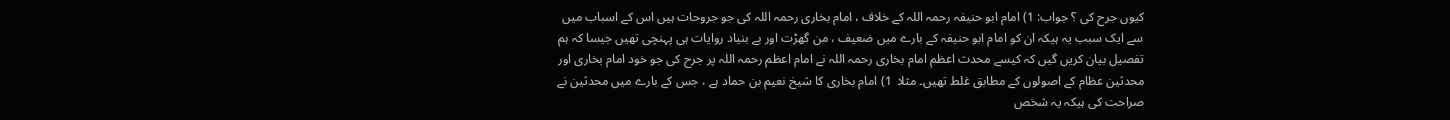کیوں جرح کی ؟ جواب: 1) امام ابو حنیفہ رحمہ اللہ کے خلاف ، امام بخاری رحمہ اللہ کی جو جروحات ہیں اس کے اسباب میں سے ایک سبب یہ ہیکہ ان کو امام ابو حنیفہ کے بارے میں ضعیف ، من گھڑت اور بے بنیاد روایات ہی پہنچی تھیں جیسا کہ ہم تفصیل بیان کریں گیں کہ کیسے محدث اعظم امام بخاری رحمہ اللہ نے امام اعظم رحمہ اللہ پر جرح کی جو خود امام بخاری اور محدثین عظام کے اصولوں کے مطابق غلط تھیں۔ مثلا  1) امام بخاری کا شیخ نعیم بن حماد ہے ، جس کے بارے میں محدثین نے صراحت کی ہیکہ یہ شخص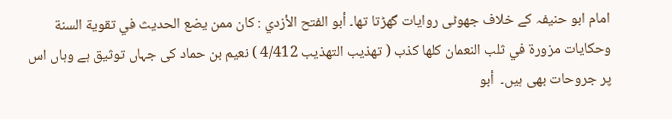امام ابو حنیفہ کے خلاف جھوٹی روایات گھڑتا تھا۔ أبو الفتح الأزدي : كان ممن يضع الحديث في تقوية السنة وحكايات مزورة في ثلب النعمان كلها كذب ( تھذیب التھذیب 4/412 ) نعیم بن حماد کی جہاں توثیق ہے وہاں اس پر جروحات بھی ہیں۔  أبو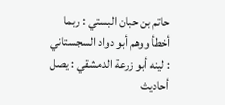حاتم بن حبان البستي : ربما أخطأ ووهم أبو دواد السجستاني : لينه أبو زرعة الدمشقي : يصل أحاديث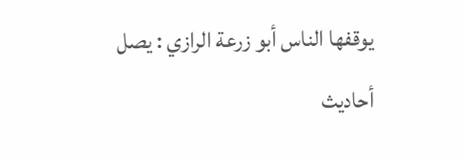يوقفها الناس أبو زرعة الرازي : يصل أحاديث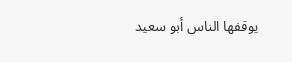يوقفها الناس أبو سعيد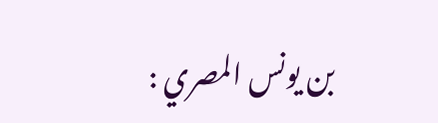بن يونس المصري :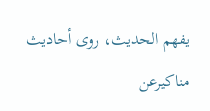يفهم الحديث، روى أحاديث مناكيرعن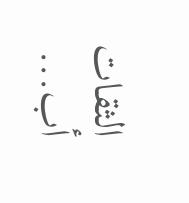الثقات أب...